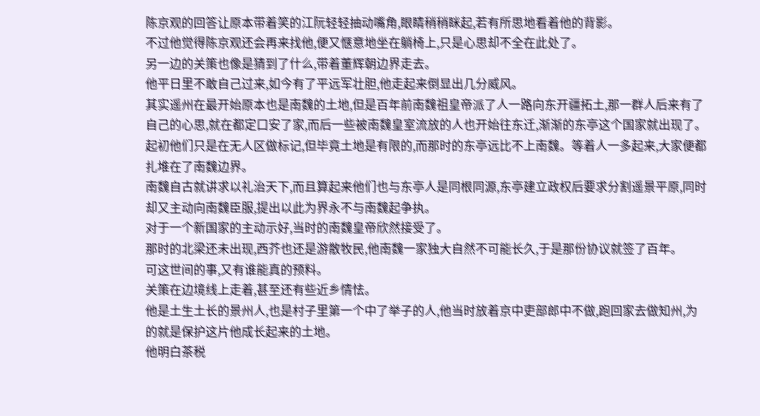陈京观的回答让原本带着笑的江阮轻轻抽动嘴角,眼睛稍稍眯起,若有所思地看着他的背影。
不过他觉得陈京观还会再来找他,便又惬意地坐在躺椅上,只是心思却不全在此处了。
另一边的关策也像是猜到了什么,带着董辉朝边界走去。
他平日里不敢自己过来,如今有了平远军壮胆,他走起来倒显出几分威风。
其实遥州在最开始原本也是南魏的土地,但是百年前南魏祖皇帝派了人一路向东开疆拓土,那一群人后来有了自己的心思,就在都定口安了家,而后一些被南魏皇室流放的人也开始往东迁,渐渐的东亭这个国家就出现了。
起初他们只是在无人区做标记,但毕竟土地是有限的,而那时的东亭远比不上南魏。等着人一多起来,大家便都扎堆在了南魏边界。
南魏自古就讲求以礼治天下,而且算起来他们也与东亭人是同根同源,东亭建立政权后要求分割遥景平原,同时却又主动向南魏臣服,提出以此为界永不与南魏起争执。
对于一个新国家的主动示好,当时的南魏皇帝欣然接受了。
那时的北梁还未出现,西芥也还是游散牧民,他南魏一家独大自然不可能长久,于是那份协议就签了百年。
可这世间的事,又有谁能真的预料。
关策在边境线上走着,甚至还有些近乡情怯。
他是土生土长的景州人,也是村子里第一个中了举子的人,他当时放着京中吏部郎中不做,跑回家去做知州,为的就是保护这片他成长起来的土地。
他明白茶税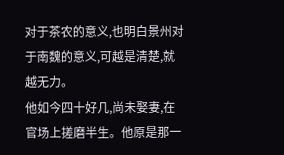对于茶农的意义,也明白景州对于南魏的意义,可越是清楚,就越无力。
他如今四十好几,尚未娶妻,在官场上搓磨半生。他原是那一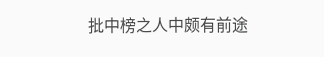批中榜之人中颇有前途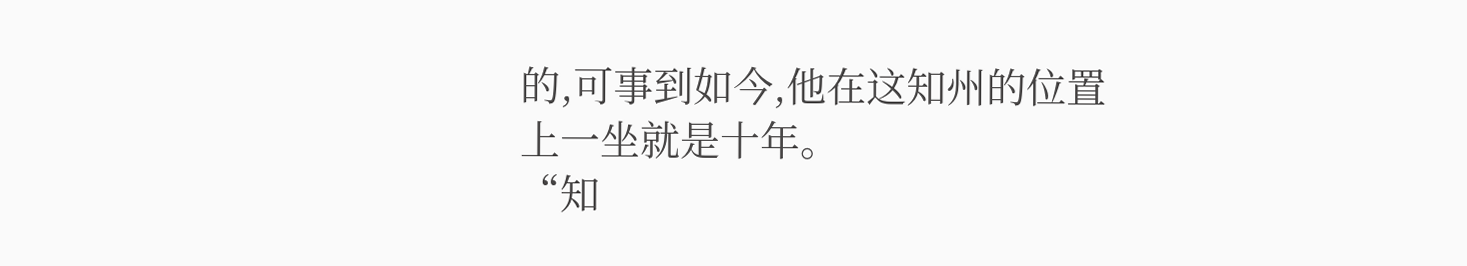的,可事到如今,他在这知州的位置上一坐就是十年。
“知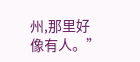州,那里好像有人。”